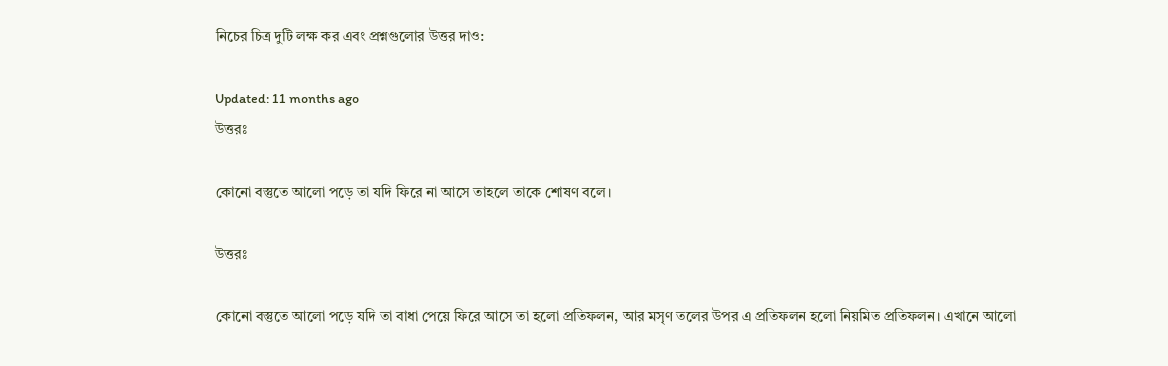নিচের চিত্র দুটি লক্ষ কর এবং প্রশ্নগুলোর উত্তর দাও:

Updated: 11 months ago
উত্তরঃ

কোনো বস্তুতে আলো পড়ে তা যদি ফিরে না আসে তাহলে তাকে শোষণ বলে।

উত্তরঃ

কোনো বস্তুতে আলো পড়ে যদি তা বাধা পেয়ে ফিরে আসে তা হলো প্রতিফলন, আর মসৃণ তলের উপর এ প্রতিফলন হলো নিয়মিত প্রতিফলন। এখানে আলো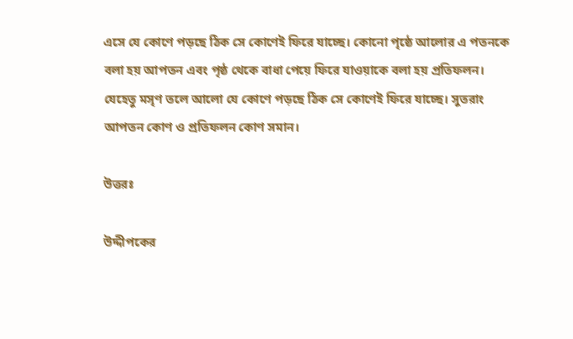এসে যে কোণে পড়ছে ঠিক সে কোণেই ফিরে যাচ্ছে। কোনো পৃষ্ঠে আলোর এ পতনকে বলা হয় আপতন এবং পৃষ্ঠ থেকে বাধা পেয়ে ফিরে যাওয়াকে বলা হয় প্রতিফলন। যেহেতু মসৃণ তলে আলো যে কোণে পড়ছে ঠিক সে কোণেই ফিরে যাচ্ছে। সুতরাং আপতন কোণ ও প্রতিফলন কোণ সমান।

উত্তরঃ

উদ্দীপকের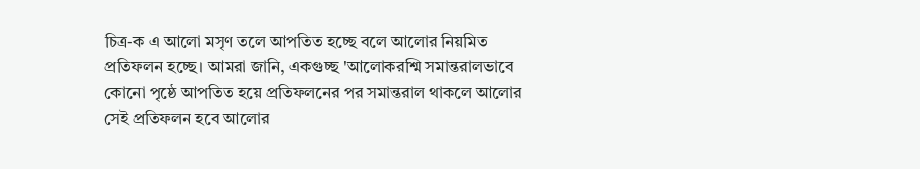চিত্র-ক এ আলো মসৃণ তলে আপতিত হচ্ছে বলে আলোর নিয়মিত প্রতিফলন হচ্ছে। আমরা জানি, একগুচ্ছ 'আলোকরশ্মি সমান্তরালভাবে কোনো পৃষ্ঠে আপতিত হয়ে প্রতিফলনের পর সমান্তরাল থাকলে আলোর সেই প্রতিফলন হবে আলোর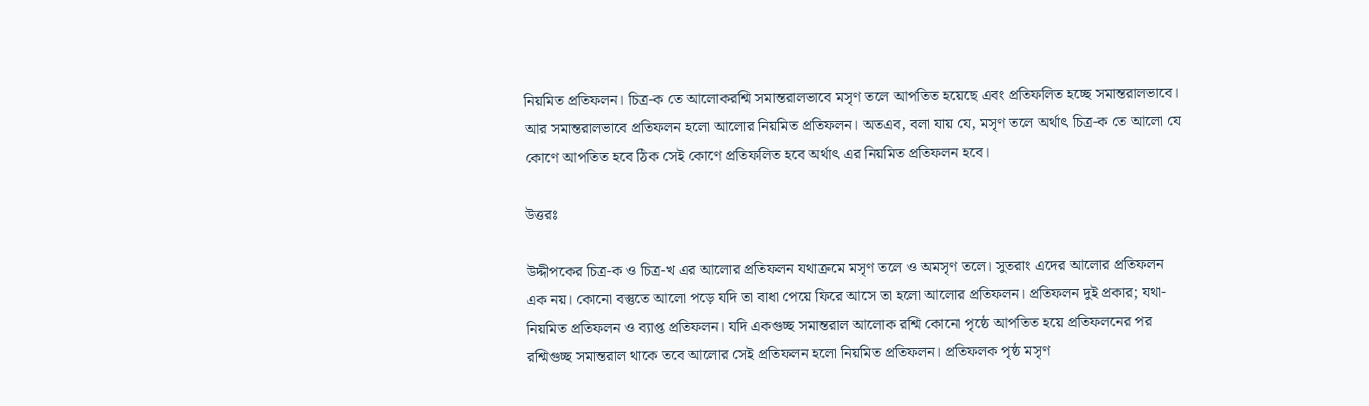নিয়মিত প্রতিফলন। চিত্র-ক তে আলোকরশ্মি সমান্তরালভাবে মসৃণ তলে আপতিত হয়েছে এবং প্রতিফলিত হচ্ছে সমান্তরালভাবে। আর সমান্তরালভাবে প্রতিফলন হলো আলোর নিয়মিত প্রতিফলন। অতএব, বলা যায় যে, মসৃণ তলে অর্থাৎ চিত্র-ক তে আলো যে কোণে আপতিত হবে ঠিক সেই কোণে প্রতিফলিত হবে অর্থাৎ এর নিয়মিত প্রতিফলন হবে।

উত্তরঃ

উদ্দীপকের চিত্র-ক ও চিত্র-খ এর আলোর প্রতিফলন যথাক্রমে মসৃণ তলে ও অমসৃণ তলে। সুতরাং এদের আলোর প্রতিফলন এক নয়। কোনো বস্তুতে আলো পড়ে যদি তা বাধা পেয়ে ফিরে আসে তা হলো আলোর প্রতিফলন। প্রতিফলন দুই প্রকার; যথা- নিয়মিত প্রতিফলন ও ব্যাপ্ত প্রতিফলন। যদি একগুচ্ছ সমান্তরাল আলোক রশ্মি কোনো পৃষ্ঠে আপতিত হয়ে প্রতিফলনের পর রশ্মিগুচ্ছ সমান্তরাল থাকে তবে আলোর সেই প্রতিফলন হলো নিয়মিত প্রতিফলন। প্রতিফলক পৃষ্ঠ মসৃণ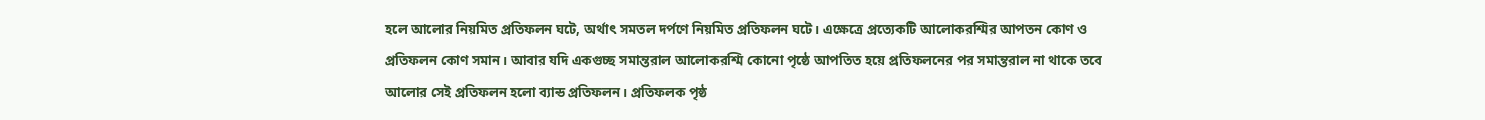হলে আলোর নিয়মিত প্রতিফলন ঘটে, অর্থাৎ সমতল দর্পণে নিয়মিত প্রতিফলন ঘটে। এক্ষেত্রে প্রত্যেকটি আলোকরশ্মির আপতন কোণ ও প্রতিফলন কোণ সমান। আবার যদি একগুচ্ছ সমান্তরাল আলোকরশ্মি কোনো পৃষ্ঠে আপতিত হয়ে প্রতিফলনের পর সমান্তরাল না থাকে তবে আলোর সেই প্রতিফলন হলো ব্যান্ড প্রতিফলন। প্রতিফলক পৃষ্ঠ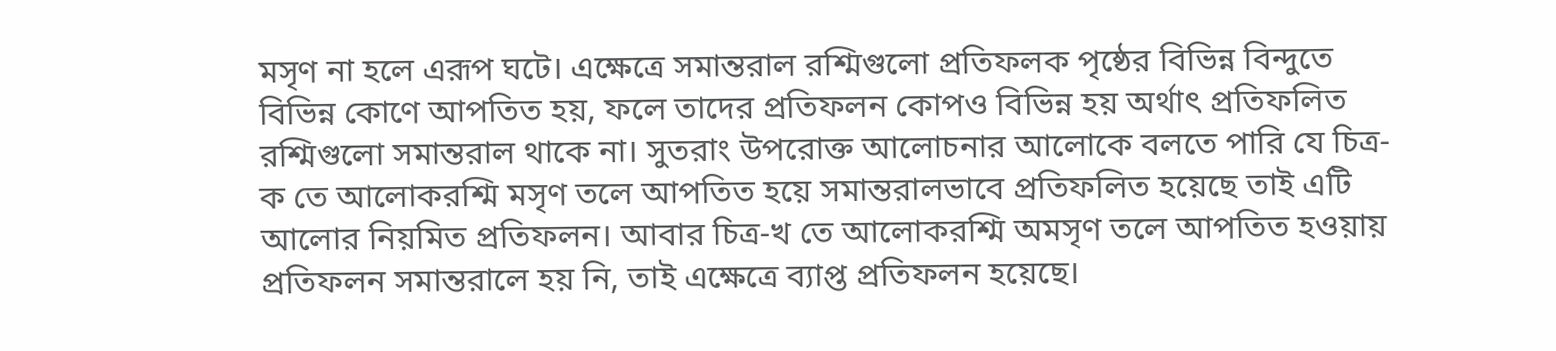মসৃণ না হলে এরূপ ঘটে। এক্ষেত্রে সমান্তরাল রশ্মিগুলো প্রতিফলক পৃষ্ঠের বিভিন্ন বিন্দুতে বিভিন্ন কোণে আপতিত হয়, ফলে তাদের প্রতিফলন কোপও বিভিন্ন হয় অর্থাৎ প্রতিফলিত রশ্মিগুলো সমান্তরাল থাকে না। সুতরাং উপরোক্ত আলোচনার আলোকে বলতে পারি যে চিত্র-ক তে আলোকরশ্মি মসৃণ তলে আপতিত হয়ে সমান্তরালভাবে প্রতিফলিত হয়েছে তাই এটি আলোর নিয়মিত প্রতিফলন। আবার চিত্র-খ তে আলোকরশ্মি অমসৃণ তলে আপতিত হওয়ায় প্রতিফলন সমান্তরালে হয় নি, তাই এক্ষেত্রে ব্যাপ্ত প্রতিফলন হয়েছে।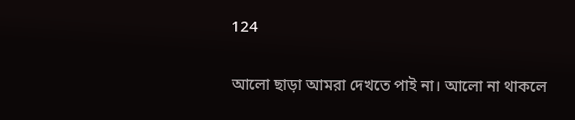124

আলো ছাড়া আমরা দেখতে পাই না। আলো না থাকলে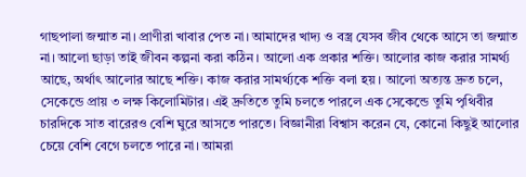গাছপালা জন্মাত না। প্রাণীরা খাবার পেত না। আমাদের খাদ্য ও বস্ত্র যেসব জীব থেকে আসে তা জন্মাত না। আলো ছাড়া তাই জীবন কল্পনা করা কঠিন। আলো এক প্রকার শক্তি। আলোর কাজ করার সামর্থ্য আছে, অর্থাৎ আলোর আছে শক্তি। কাজ করার সামর্থ্যকে শক্তি বলা হয়। আলো অত্যন্ত দ্রুত চলে, সেকেন্ডে প্রায় ৩ লক্ষ কিলোমিটার। এই দ্রুতিতে তুমি চলতে পারলে এক সেকেন্ডে তুমি পৃথিবীর চারদিকে সাত বারেরও বেশি ঘুরে আসতে পারতে। বিজ্ঞানীরা বিশ্বাস করেন যে, কোনো কিছুই আলোর চেয়ে বেশি বেগে চলতে পারে না। আমরা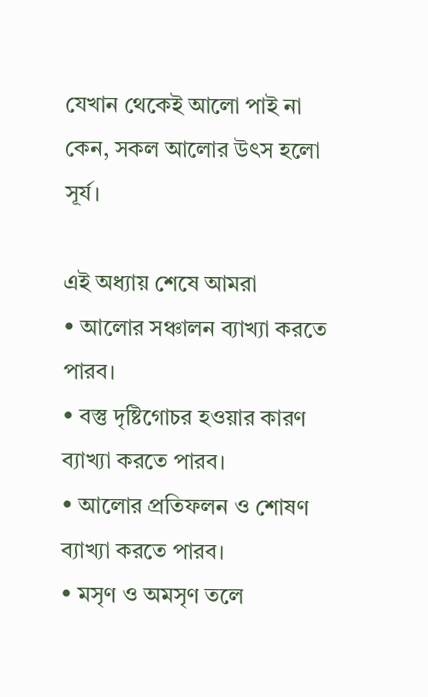যেখান থেকেই আলো পাই না কেন, সকল আলোর উৎস হলো সূর্য।

এই অধ্যায় শেষে আমরা
• আলোর সঞ্চালন ব্যাখ্যা করতে পারব।
• বস্তু দৃষ্টিগোচর হওয়ার কারণ ব্যাখ্যা করতে পারব।
• আলোর প্রতিফলন ও শোষণ ব্যাখ্যা করতে পারব।
• মসৃণ ও অমসৃণ তলে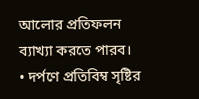আলোর প্রতিফলন ব্যাখ্যা করতে পারব।
• দর্পণে প্রতিবিম্ব সৃষ্টির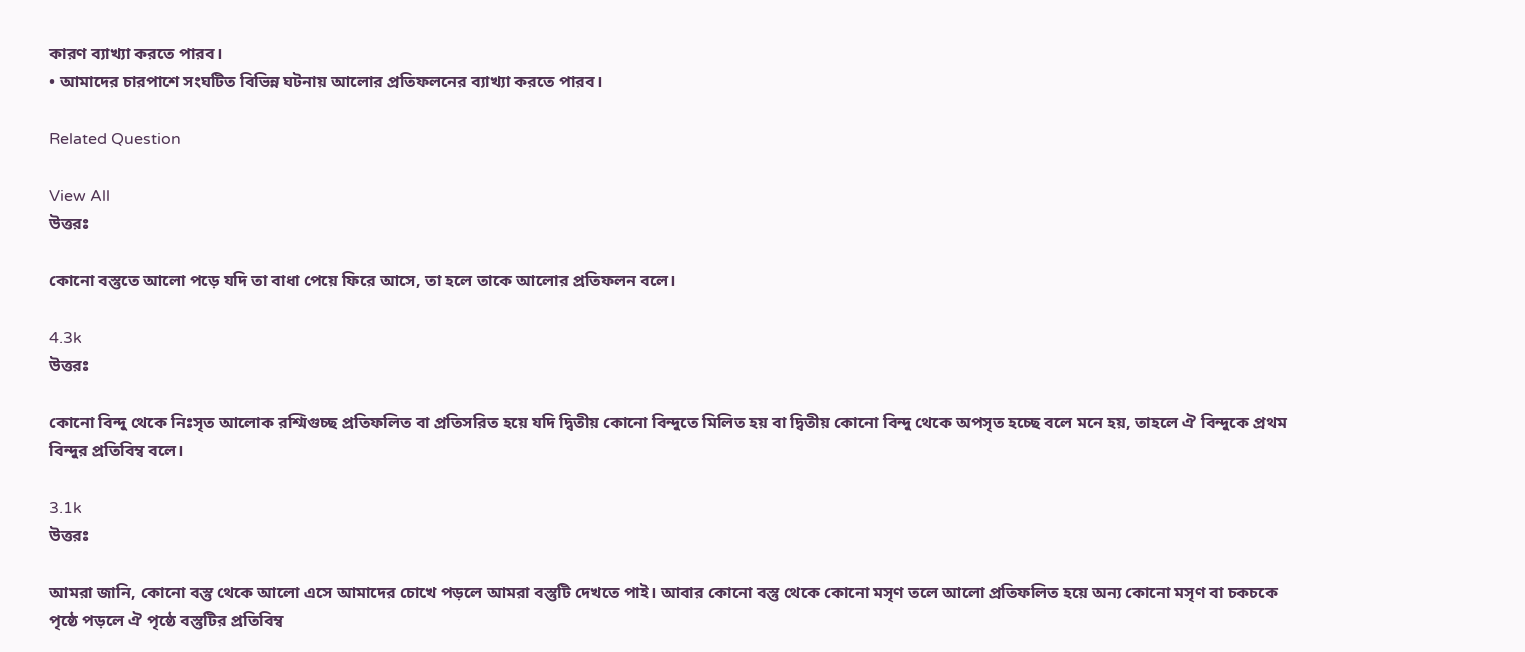কারণ ব্যাখ্যা করতে পারব।
• আমাদের চারপাশে সংঘটিত বিভিন্ন ঘটনায় আলোর প্রতিফলনের ব্যাখ্যা করতে পারব।

Related Question

View All
উত্তরঃ

কোনো বস্তুতে আলো পড়ে যদি তা বাধা পেয়ে ফিরে আসে, তা হলে তাকে আলোর প্রতিফলন বলে।

4.3k
উত্তরঃ

কোনো বিন্দু থেকে নিঃসৃত আলোক রশ্মিগুচ্ছ প্রতিফলিত বা প্রতিসরিত হয়ে যদি দ্বিতীয় কোনো বিন্দুতে মিলিত হয় বা দ্বিতীয় কোনো বিন্দু থেকে অপসৃত হচ্ছে বলে মনে হয়, তাহলে ঐ বিন্দুকে প্রথম বিন্দুর প্রতিবিম্ব বলে।

3.1k
উত্তরঃ

আমরা জানি, কোনো বস্তু থেকে আলো এসে আমাদের চোখে পড়লে আমরা বস্তুটি দেখতে পাই। আবার কোনো বস্তু থেকে কোনো মসৃণ তলে আলো প্রতিফলিত হয়ে অন্য কোনো মসৃণ বা চকচকে পৃষ্ঠে পড়লে ঐ পৃষ্ঠে বস্তুটির প্রতিবিম্ব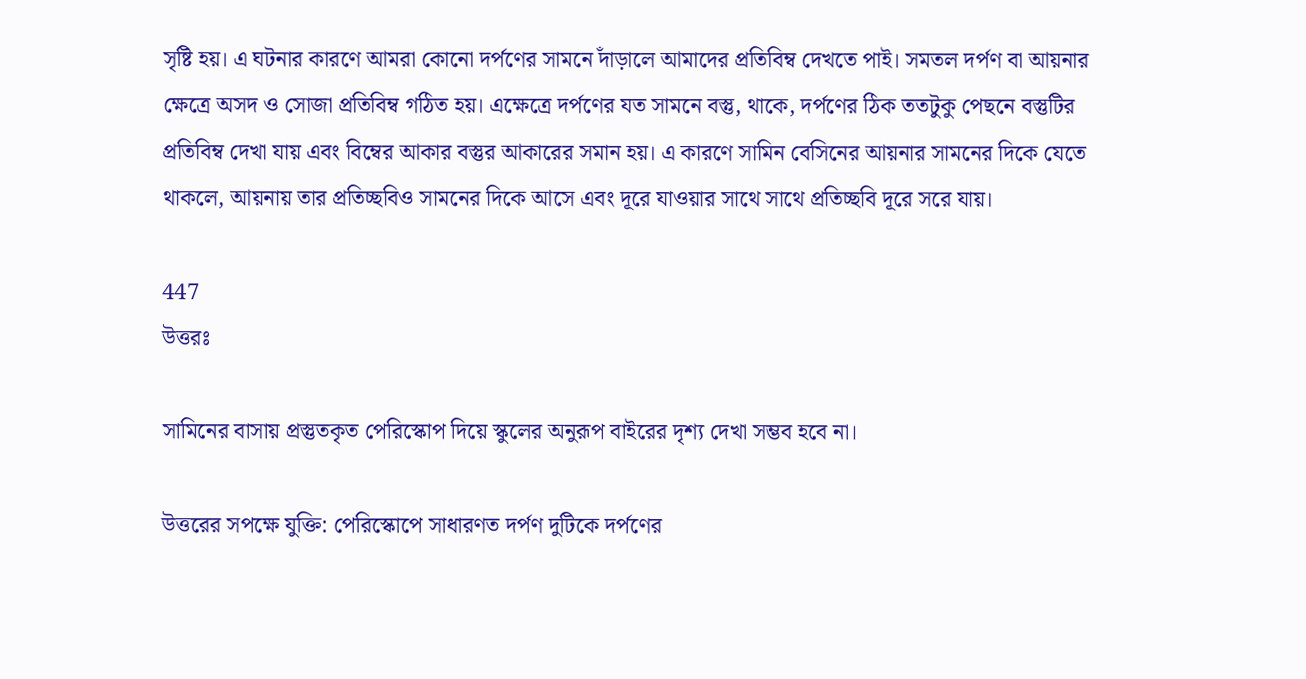সৃষ্টি হয়। এ ঘটনার কারণে আমরা কোনো দর্পণের সামনে দাঁড়ালে আমাদের প্রতিবিম্ব দেখতে পাই। সমতল দর্পণ বা আয়নার ক্ষেত্রে অসদ ও সোজা প্রতিবিম্ব গঠিত হয়। এক্ষেত্রে দর্পণের যত সামনে বস্তু, থাকে, দর্পণের ঠিক ততটুকু পেছনে বস্তুটির প্রতিবিম্ব দেখা যায় এবং বিম্বের আকার বস্তুর আকারের সমান হয়। এ কারণে সামিন বেসিনের আয়নার সামনের দিকে যেতে থাকলে, আয়নায় তার প্রতিচ্ছবিও সামনের দিকে আসে এবং দূরে যাওয়ার সাথে সাথে প্রতিচ্ছবি দূরে সরে যায়।

447
উত্তরঃ

সামিনের বাসায় প্রস্তুতকৃত পেরিস্কোপ দিয়ে স্কুলের অনুরূপ বাইরের দৃশ্য দেখা সম্ভব হবে না।

উত্তরের সপক্ষে যুক্তি: পেরিস্কোপে সাধারণত দর্পণ দুটিকে দর্পণের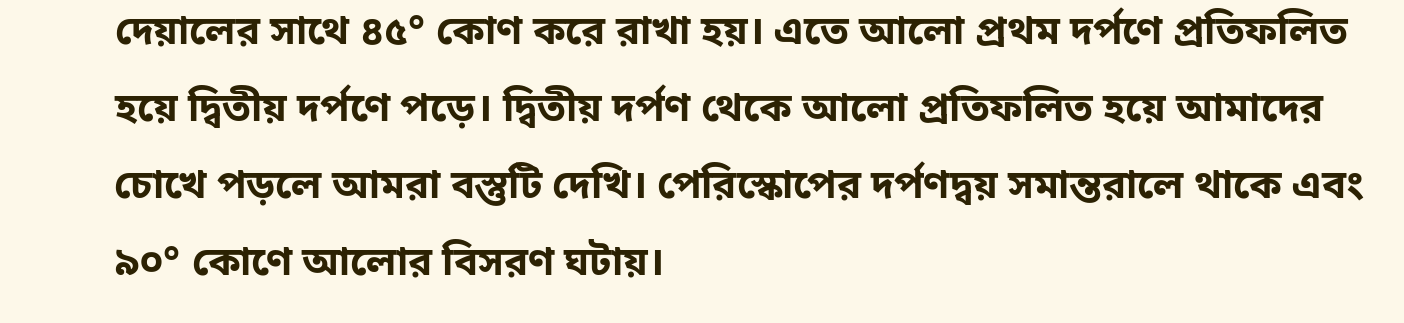দেয়ালের সাথে ৪৫° কোণ করে রাখা হয়। এতে আলো প্রথম দর্পণে প্রতিফলিত হয়ে দ্বিতীয় দর্পণে পড়ে। দ্বিতীয় দর্পণ থেকে আলো প্রতিফলিত হয়ে আমাদের চোখে পড়লে আমরা বস্তুটি দেখি। পেরিস্কোপের দর্পণদ্বয় সমান্তরালে থাকে এবং ৯০° কোণে আলোর বিসরণ ঘটায়।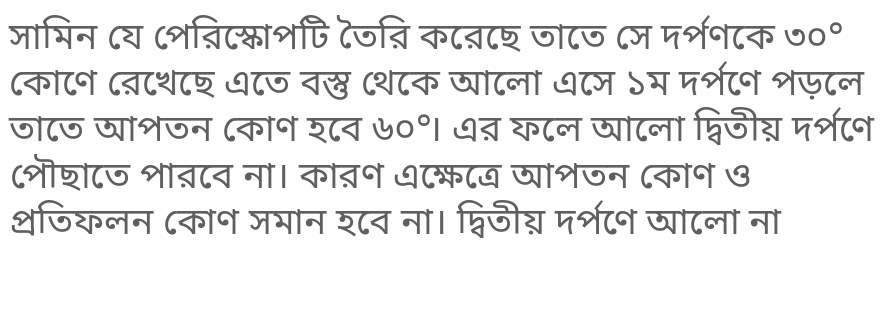সামিন যে পেরিস্কোপটি তৈরি করেছে তাতে সে দর্পণকে ৩০° কোণে রেখেছে এতে বস্তু থেকে আলো এসে ১ম দর্পণে পড়লে তাতে আপতন কোণ হবে ৬০°। এর ফলে আলো দ্বিতীয় দর্পণে পৌছাতে পারবে না। কারণ এক্ষেত্রে আপতন কোণ ও প্রতিফলন কোণ সমান হবে না। দ্বিতীয় দর্পণে আলো না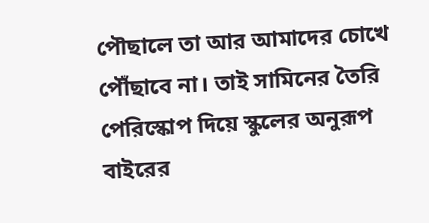পৌছালে তা আর আমাদের চোখে পৌঁছাবে না। তাই সামিনের তৈরি পেরিস্কোপ দিয়ে স্কুলের অনুরূপ বাইরের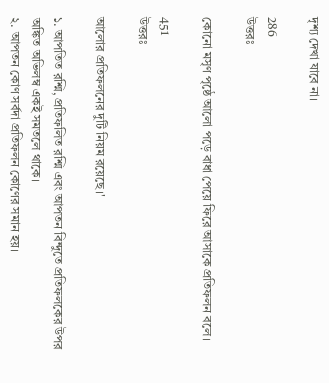দৃশ্য দেখা যাবে না।

286
উত্তরঃ

কোনো মসৃণ পৃষ্ঠে আলো পড়ে বাধা পেয়ে ফিরে আসাকে প্রতিফলন বলে।

451
উত্তরঃ

আলোর প্রতিফলনের দুটি নিয়ম রয়েছে।'

১. আপতিত রশ্মি, প্রতিফলিত রশ্মি এবং আপতন বিন্দুতে প্রতিফলকের উপর অঙ্কিত অভিলম্ব একই সমতলে থাকে।
২. আপতন কোণ সর্বদা প্রতিফলন কোণের সমান হয়।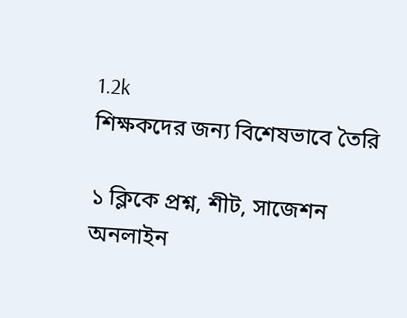1.2k
শিক্ষকদের জন্য বিশেষভাবে তৈরি

১ ক্লিকে প্রশ্ন, শীট, সাজেশন
অনলাইন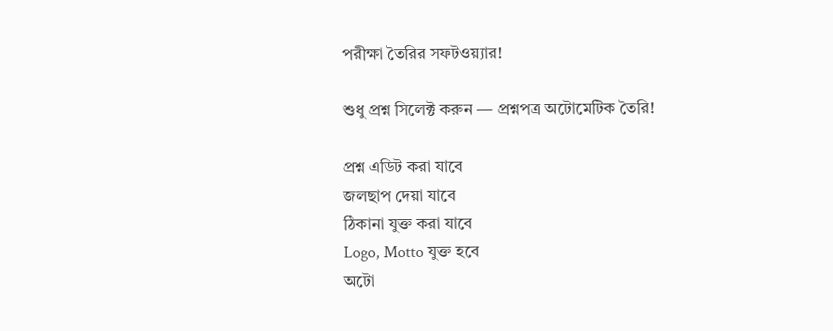পরীক্ষা তৈরির সফটওয়্যার!

শুধু প্রশ্ন সিলেক্ট করুন — প্রশ্নপত্র অটোমেটিক তৈরি!

প্রশ্ন এডিট করা যাবে
জলছাপ দেয়া যাবে
ঠিকানা যুক্ত করা যাবে
Logo, Motto যুক্ত হবে
অটো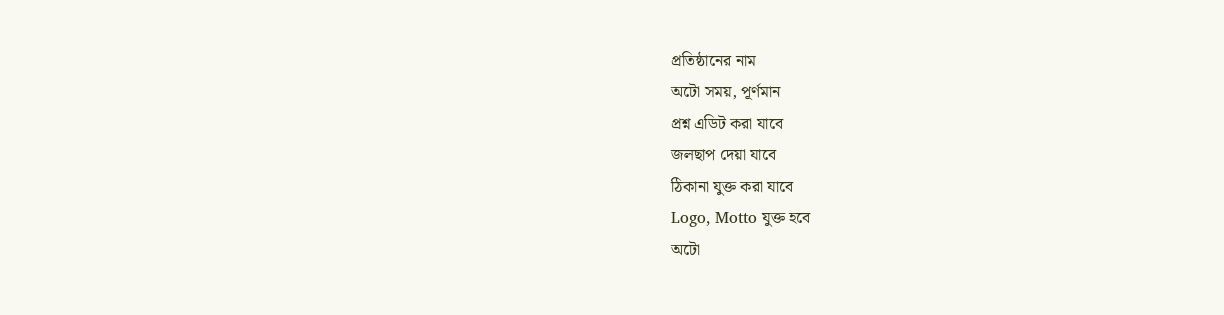প্রতিষ্ঠানের নাম
অটো সময়, পূর্ণমান
প্রশ্ন এডিট করা যাবে
জলছাপ দেয়া যাবে
ঠিকানা যুক্ত করা যাবে
Logo, Motto যুক্ত হবে
অটো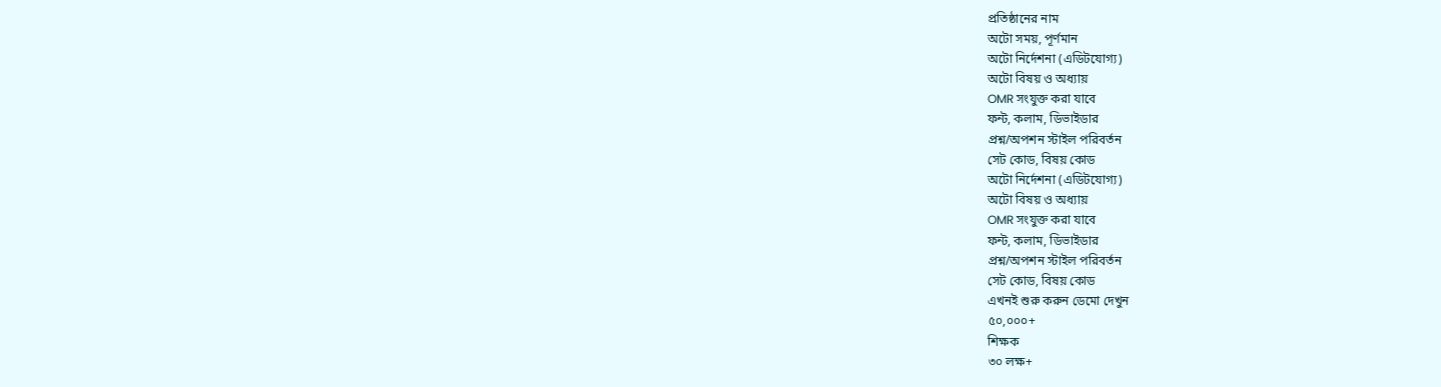প্রতিষ্ঠানের নাম
অটো সময়, পূর্ণমান
অটো নির্দেশনা (এডিটযোগ্য)
অটো বিষয় ও অধ্যায়
OMR সংযুক্ত করা যাবে
ফন্ট, কলাম, ডিভাইডার
প্রশ্ন/অপশন স্টাইল পরিবর্তন
সেট কোড, বিষয় কোড
অটো নির্দেশনা (এডিটযোগ্য)
অটো বিষয় ও অধ্যায়
OMR সংযুক্ত করা যাবে
ফন্ট, কলাম, ডিভাইডার
প্রশ্ন/অপশন স্টাইল পরিবর্তন
সেট কোড, বিষয় কোড
এখনই শুরু করুন ডেমো দেখুন
৫০,০০০+
শিক্ষক
৩০ লক্ষ+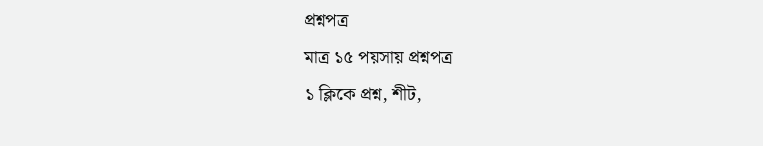প্রশ্নপত্র
মাত্র ১৫ পয়সায় প্রশ্নপত্র
১ ক্লিকে প্রশ্ন, শীট,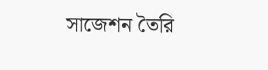সাজেশন তৈরি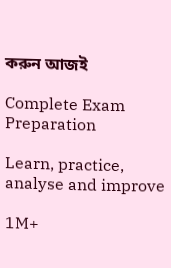করুন আজই

Complete Exam
Preparation

Learn, practice, analyse and improve

1M+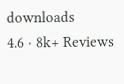downloads
4.6 · 8k+ Reviews